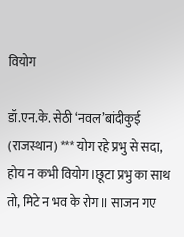वियोग

डॉ.एन.के. सेठी ‘नवल’बांदीकुई (राजस्थान) *** योग रहे प्रभु से सदा, होय न कभी वियोग।छूटा प्रभु का साथ तो, मिटे न भव के रोग॥ साजन गए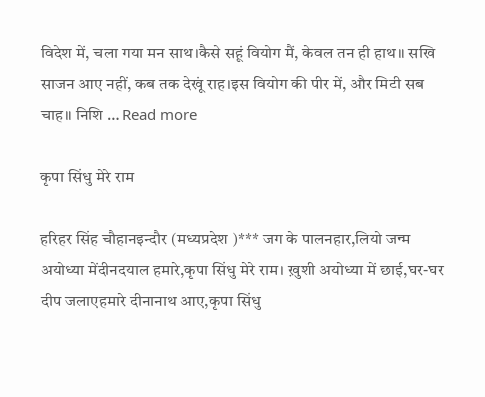विदेश में, चला गया मन साथ।कैसे सहूं वियोग मैं, केवल तन ही हाथ॥ सखि साजन आए नहीं, कब तक देखूं राह।इस वियोग की पीर में, और मिटी सब चाह॥ निशि … Read more

कृपा सिंधु मेरे राम

हरिहर सिंह चौहानइन्दौर (मध्यप्रदेश )*** जग के पालनहार,लियो जन्म अयोध्या मेंदीनदयाल हमारे,कृपा सिंधु मेरे राम। ख़ुशी अयोध्या में छाई,घर-घर दीप जलाएहमारे दीनानाथ आए,कृपा सिंधु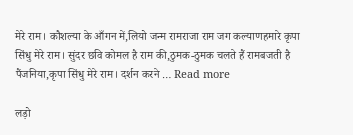मेरे राम। कौशल्या के आँगन में,लियो जन्म रामराजा राम जग कल्याणहमारे कृपा सिंधु मेरे राम। सुंदर छवि कोमल है राम की,ठुमक-ठुमक चलते हैं रामबजती है पैंजनिया,कृपा सिंधु मेरे राम। दर्शन करने … Read more

लड़ो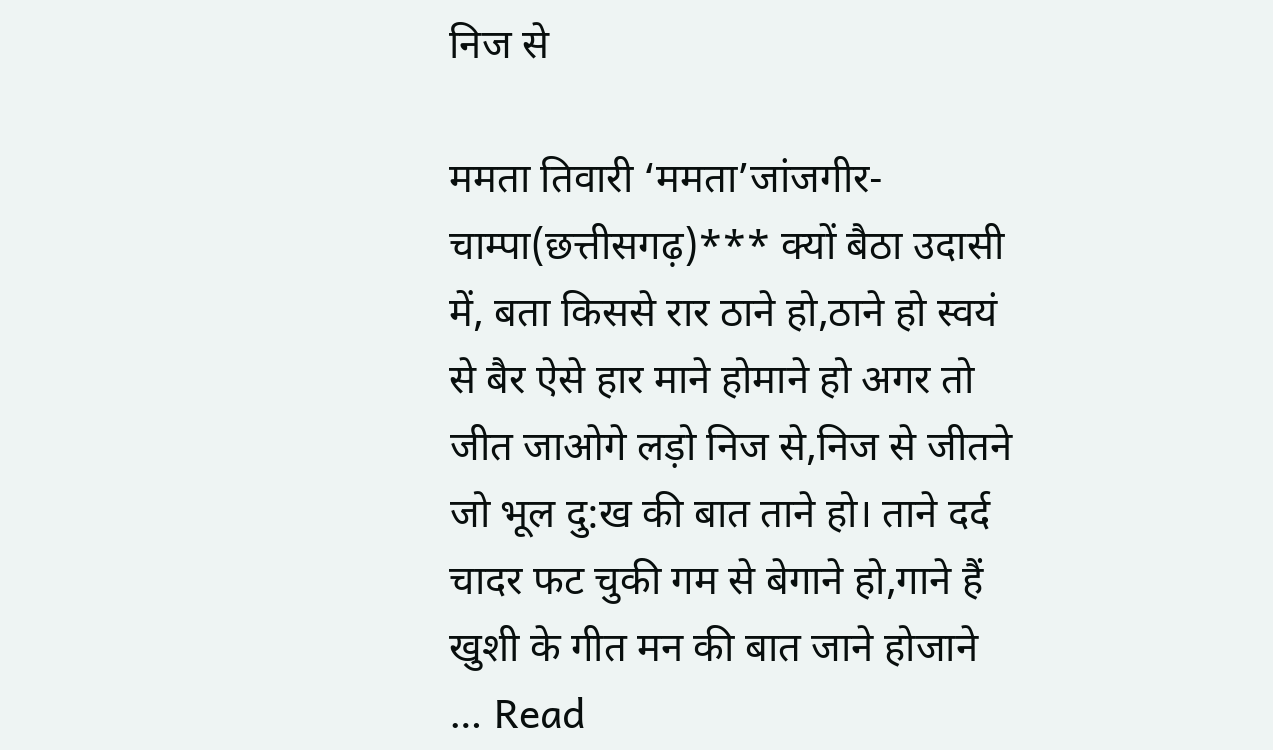निज से

ममता तिवारी ‘ममता’जांजगीर-चाम्पा(छत्तीसगढ़)*** क्यों बैठा उदासी में, बता किससे रार ठाने हो,ठाने हो स्वयं से बैर ऐसे हार माने होमाने हो अगर तो जीत जाओगे लड़ो निज से,निज से जीतने जो भूल दु:ख की बात ताने हो। ताने दर्द चादर फट चुकी गम से बेगाने हो,गाने हैं खुशी के गीत मन की बात जाने होजाने … Read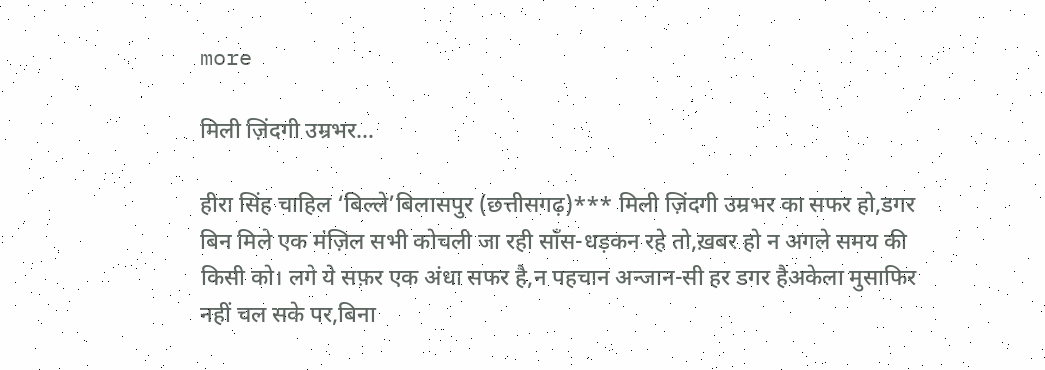more

मिली ज़िंदगी उम्रभर…

हीरा सिंह चाहिल ‘बिल्ले’बिलासपुर (छत्तीसगढ़)*** मिली ज़िंदगी उम्रभर का सफर हो,डगर बिन मिले एक मंज़िल सभी कोचली जा रही सॉंस-धड़कन रहे तो,ख़बर हो न अगले समय की किसी को। लगे ये सफ़र एक अंधा सफर है,न पहचान अन्जान-सी हर डगर हैअकेला मुसाफिर नहीं चल सके पर,बिना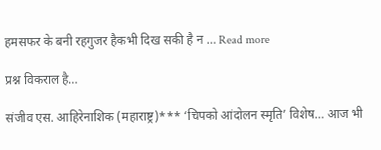हमसफर के बनी रहगुजर हैकभी दिख सकी है न … Read more

प्रश्न विकराल है…

संजीव एस. आहिरेनाशिक (महाराष्ट्र)*** ‘चिपको आंदोलन स्मृति’ विशेष… आज भी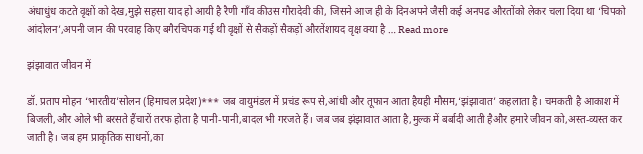अंधाधुंध कटते वृक्षों को देख,मुझे सहसा याद हो आयी है रैणी गाँव कीउस गौरादेवी की, जिसने आज ही के दिनअपने जैसी कई अनपढ औरतोंको लेकर चला दिया था ‘चिपको आंदोलन’,अपनी जान की परवाह किए बगैरचिपक गई थी वृक्षों से सैकड़ों सैकड़ों औरतेंशायद वृक्ष क्या है … Read more

झंझावात जीवन में

डॉ. प्रताप मोहन ‘भारतीय’सोलन (हिमाचल प्रदेश)*** जब वायुमंडल में प्रचंड रूप से,आंधी और तूफान आता हैयही मौसम,‘झंझावात’ कहलाता है। चमकती है आकाश में बिजली,और ओले भी बरसते हैंचारों तरफ होता है पानी-पानी,बादल भी गरजते हैं। जब जब झंझावात आता है,मुल्क में बर्बादी आती हैऔर हमारे जीवन को,अस्त-व्यस्त कर जाती है। जब हम प्राकृतिक साधनों,का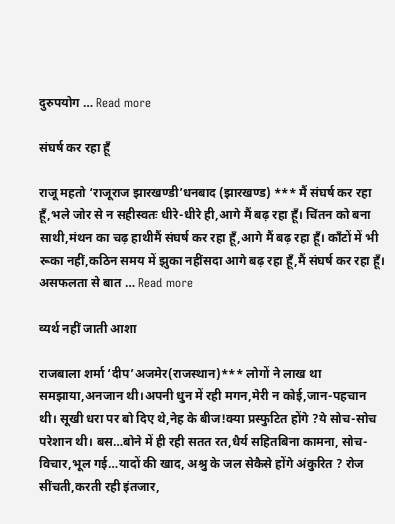दुरुपयोग … Read more

संघर्ष कर रहा हूँ

राजू महतो ‘राजूराज झारखण्डी’धनबाद (झारखण्ड) *** मैं संघर्ष कर रहा हूँ,भले जोर से न सहीस्वतः धीरे-धीरे ही,आगे मैं बढ़ रहा हूँ। चिंतन को बना साथी,मंथन का चढ़ हाथीमैं संघर्ष कर रहा हूँ,आगे मैं बढ़ रहा हूँ। काँटों में भी रूका नहीं,कठिन समय में झुका नहींसदा आगे बढ़ रहा हूँ,मैं संघर्ष कर रहा हूँ। असफलता से बात … Read more

व्यर्थ नहीं जाती आशा

राजबाला शर्मा ‘दीप’अजमेर(राजस्थान)*** लोगों ने लाख था समझाया,अनजान थी।अपनी धुन में रही मगन,मेरी न कोई,जान-पहचान थी। सूखी धरा पर बो दिए थे,नेह के बीज!क्या प्रस्फुटित होंगे ?ये सोच-सोच परेशान थी। बस…बोने में ही रही सतत रत,धैर्य सहितबिना कामना, सोच-विचार,भूल गई…यादों की खाद, अश्रु के जल सेकैसे होंगे अंकुरित ? रोज सींचती,करती रही इंतजार,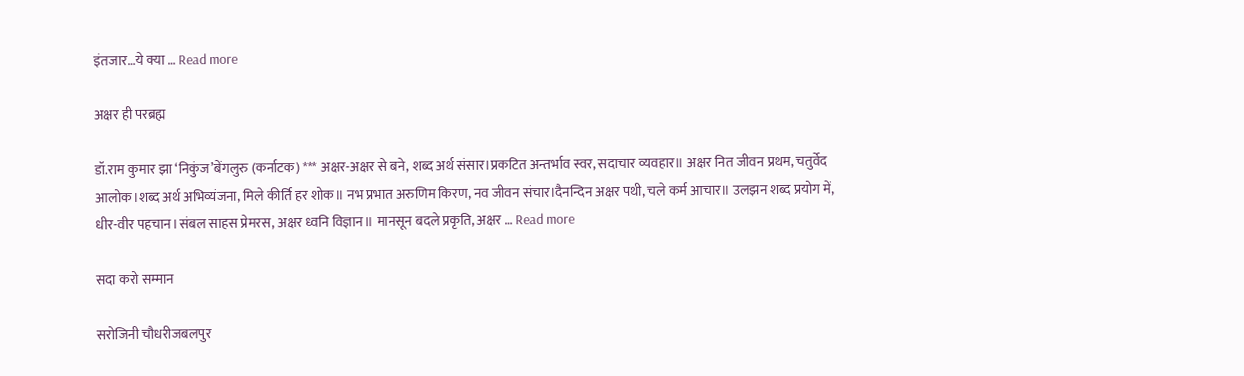इंतजार…ये क्या … Read more

अक्षर ही परब्रह्म

डॉ.राम कुमार झा ‘निकुंज’बेंगलुरु (कर्नाटक) *** अक्षर-अक्षर से बने, शब्द अर्थ संसार।प्रकटित अन्तर्भाव स्वर, सदाचार व्यवहार॥ अक्षर नित जीवन प्रथम, चतुर्वेद आलोक।शब्द अर्थ अभिव्यंजना, मिले कीर्ति हर शोक॥ नभ प्रभात अरुणिम किरण, नव जीवन संचार।दैनन्दिन अक्षर पथी, चले कर्म आचार॥ उलझन शब्द प्रयोग में, धीर-वीर पहचान।संबल साहस प्रेमरस, अक्षर ध्वनि विज्ञान॥ मानसून बदले प्रकृति, अक्षर … Read more

सदा करो सम्मान

सरोजिनी चौधरीजबलपुर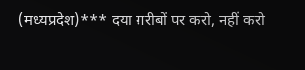(मध्यप्रदेश)*** दया ग़रीबों पर करो, नहीं करो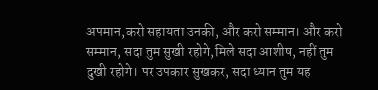अपमान,करो सहायता उनकी, और करो सम्मान। और करो सम्मान, सदा तुम सुखी रहोगे,मिले सदा आशीष, नहीं तुम दुखी रहोगे। पर उपकार सुखकर, सदा ध्यान तुम यह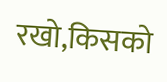रखो,किसको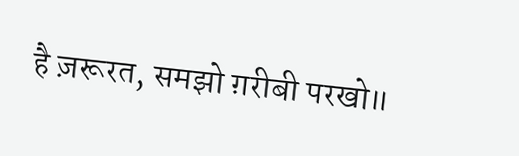है ज़रूरत, समझो ग़रीबी परखो॥